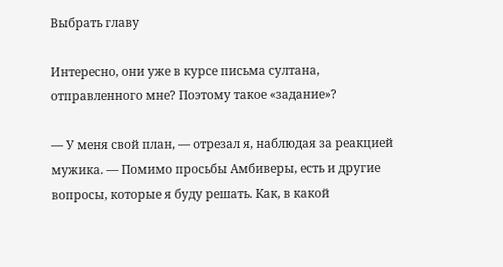Выбрать главу

Интересно, они уже в курсе письма султана, отправленного мне? Поэтому такое «задание»?

— У меня свой план, — отрезал я, наблюдая за реакцией мужика. — Помимо просьбы Амбиверы, есть и другие вопросы, которые я буду решать. Как, в какой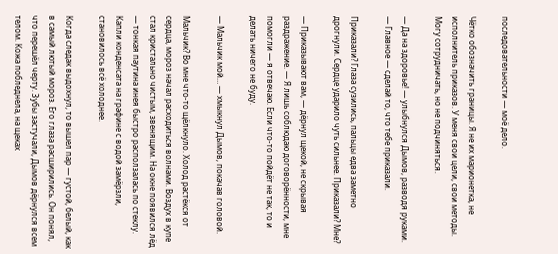последовательности — моё дело.

Чётко обозначить границы. Я не их марионетка, не исполнитель приказов. У меня свои цели, свои методы. Могу сотрудничать, но не подчиняться.

— Да на здоровье! — улыбнулся Дымов, разводя руками. — Главное — сделай то, что тебе приказали.

Приказали? Глаза сузились, пальцы едва заметно дрогнули. Сердце ударило чуть сильнее. Приказали? Мне?

— Приказывают вам, — дёрнул щекой, не скрывая раздражение. — Я лишь соблюдаю договорённости, мне помогли — я отвечаю. Если что-то пойдёт не так, то и делать ничего не буду.

— Мальчик мой… — хмыкнул Дымов, покачав головой.

Мальчик? Во мне что-то щёлкнуло. Холод растёкся от сердца, мороз начал расходиться волнами. Воздух в купе стал кристально чистым, звенящим. На окне появился лёд — тонкая паутина инея быстро расползалась по стеклу. Капли конденсата на графине с водой замёрзли, становилось всё холоднее.

Когда следак выдохнул, то вышел пар — густой, белый, как в самый лютый мороз. Его глаза расширились. Он понял, что перешёл черту. Зубы застучали, Дымов дёрнулся всем телом. Кожа побледнела, на щеках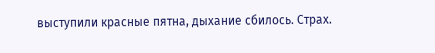выступили красные пятна, дыхание сбилось. Страх.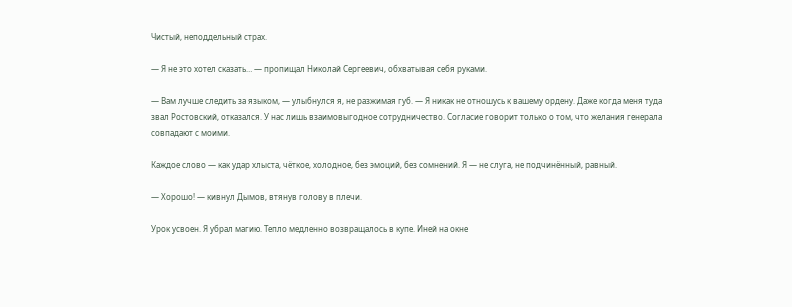Чистый, неподдельный страх.

— Я не это хотел сказать… — пропищал Николай Сергеевич, обхватывая себя руками.

— Вам лучше следить за языком, — улыбнулся я, не разжимая губ. — Я никак не отношусь к вашему ордену. Даже когда меня туда звал Ростовский, отказался. У нас лишь взаимовыгодное сотрудничество. Согласие говорит только о том, что желания генерала совпадают с моими.

Каждое слово — как удар хлыста, чёткое, холодное, без эмоций, без сомнений. Я — не слуга, не подчинённый, равный.

— Хорошо! — кивнул Дымов, втянув голову в плечи.

Урок усвоен. Я убрал магию. Тепло медленно возвращалось в купе. Иней на окне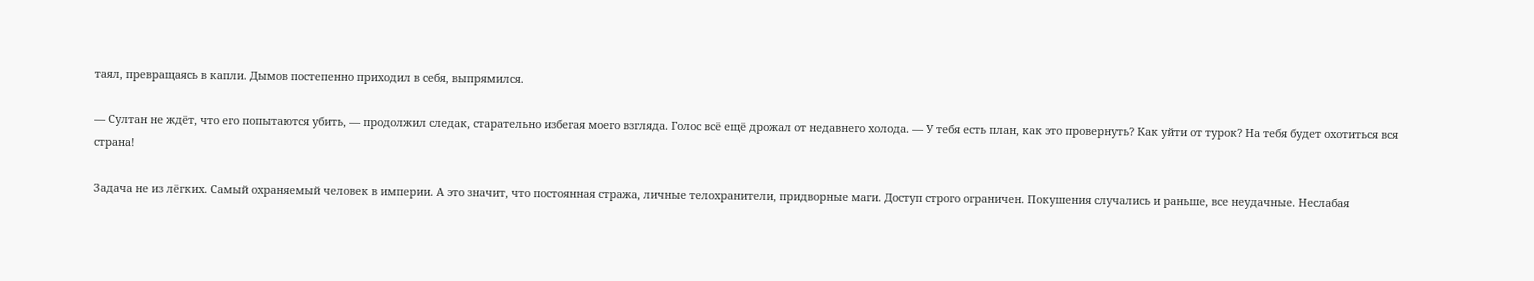таял, превращаясь в капли. Дымов постепенно приходил в себя, выпрямился.

— Султан не ждёт, что его попытаются убить, — продолжил следак, старательно избегая моего взгляда. Голос всё ещё дрожал от недавнего холода. — У тебя есть план, как это провернуть? Как уйти от турок? На тебя будет охотиться вся страна!

Задача не из лёгких. Самый охраняемый человек в империи. А это значит, что постоянная стража, личные телохранители, придворные маги. Доступ строго ограничен. Покушения случались и раньше, все неудачные. Неслабая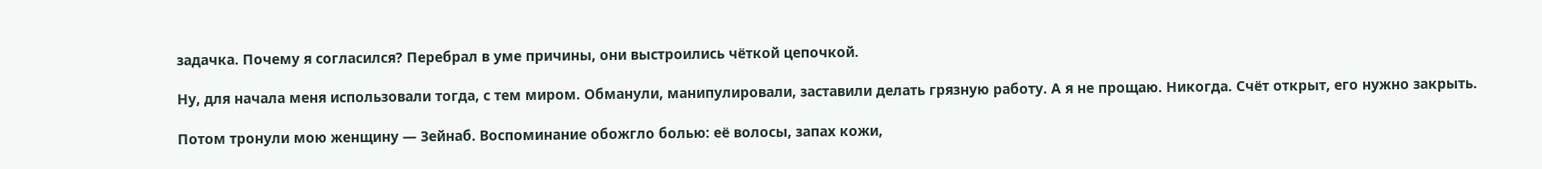задачка. Почему я согласился? Перебрал в уме причины, они выстроились чёткой цепочкой.

Ну, для начала меня использовали тогда, с тем миром. Обманули, манипулировали, заставили делать грязную работу. А я не прощаю. Никогда. Счёт открыт, его нужно закрыть.

Потом тронули мою женщину — Зейнаб. Воспоминание обожгло болью: её волосы, запах кожи,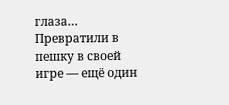глаза… Превратили в пешку в своей игре — ещё один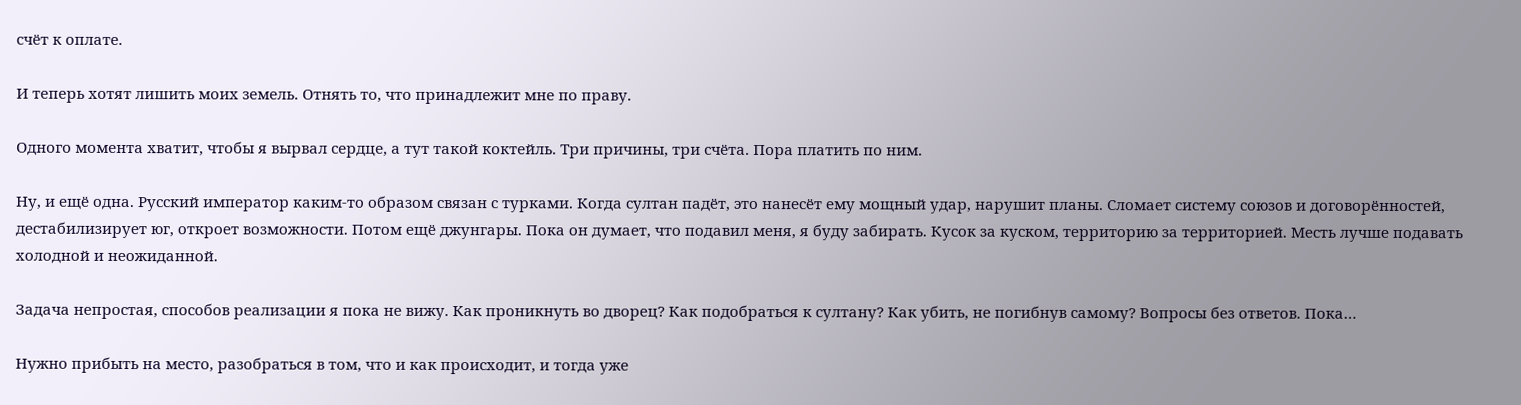счёт к оплате.

И теперь хотят лишить моих земель. Отнять то, что принадлежит мне по праву.

Одного момента хватит, чтобы я вырвал сердце, а тут такой коктейль. Три причины, три счёта. Пора платить по ним.

Ну, и ещё одна. Русский император каким-то образом связан с турками. Когда султан падёт, это нанесёт ему мощный удар, нарушит планы. Сломает систему союзов и договорённостей, дестабилизирует юг, откроет возможности. Потом ещё джунгары. Пока он думает, что подавил меня, я буду забирать. Кусок за куском, территорию за территорией. Месть лучше подавать холодной и неожиданной.

Задача непростая, способов реализации я пока не вижу. Как проникнуть во дворец? Как подобраться к султану? Как убить, не погибнув самому? Вопросы без ответов. Пока…

Нужно прибыть на место, разобраться в том, что и как происходит, и тогда уже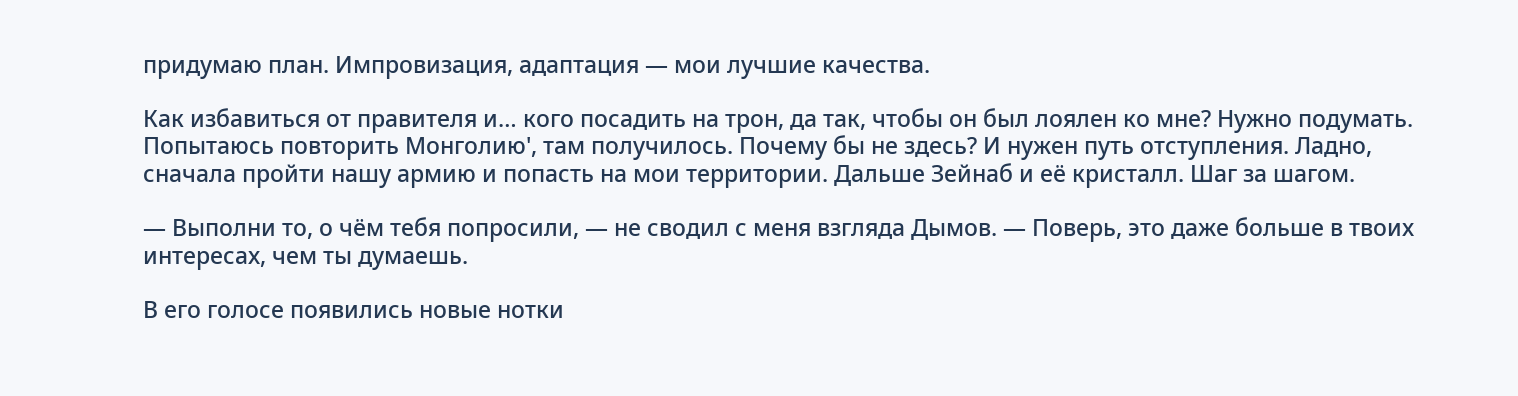придумаю план. Импровизация, адаптация — мои лучшие качества.

Как избавиться от правителя и… кого посадить на трон, да так, чтобы он был лоялен ко мне? Нужно подумать. Попытаюсь повторить Монголию', там получилось. Почему бы не здесь? И нужен путь отступления. Ладно, сначала пройти нашу армию и попасть на мои территории. Дальше Зейнаб и её кристалл. Шаг за шагом.

— Выполни то, о чём тебя попросили, — не сводил с меня взгляда Дымов. — Поверь, это даже больше в твоих интересах, чем ты думаешь.

В его голосе появились новые нотки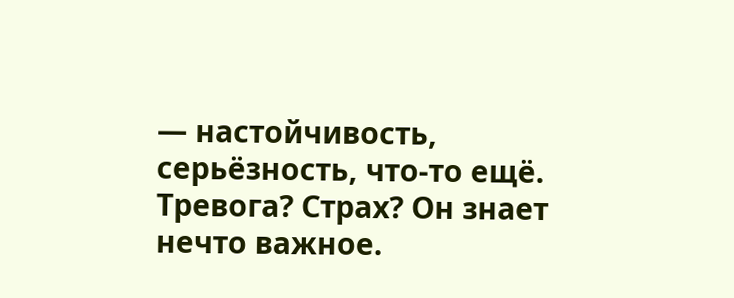— настойчивость, серьёзность, что-то ещё. Тревога? Страх? Он знает нечто важное.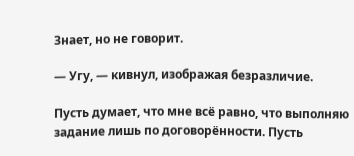Знает, но не говорит.

— Угу, — кивнул, изображая безразличие.

Пусть думает, что мне всё равно, что выполняю задание лишь по договорённости. Пусть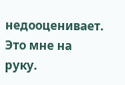недооценивает. Это мне на руку.